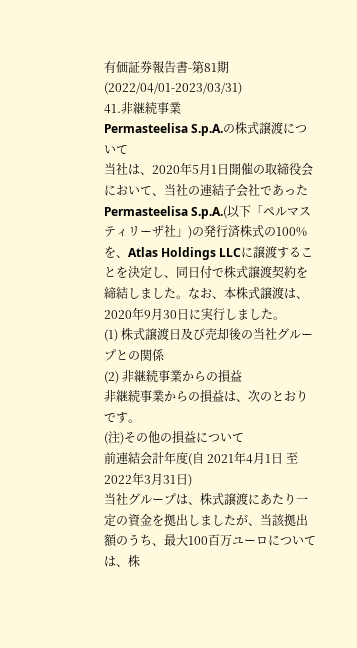有価証券報告書-第81期(2022/04/01-2023/03/31)
41.非継続事業
Permasteelisa S.p.A.の株式譲渡について
当社は、2020年5月1日開催の取締役会において、当社の連結子会社であったPermasteelisa S.p.A.(以下「ペルマスティリーザ社」)の発行済株式の100%を、Atlas Holdings LLCに譲渡することを決定し、同日付で株式譲渡契約を締結しました。なお、本株式譲渡は、2020年9月30日に実行しました。
(1) 株式譲渡日及び売却後の当社グループとの関係
(2) 非継続事業からの損益
非継続事業からの損益は、次のとおりです。
(注)その他の損益について
前連結会計年度(自 2021年4月1日 至 2022年3月31日)
当社グループは、株式譲渡にあたり一定の資金を拠出しましたが、当該拠出額のうち、最大100百万ユーロについては、株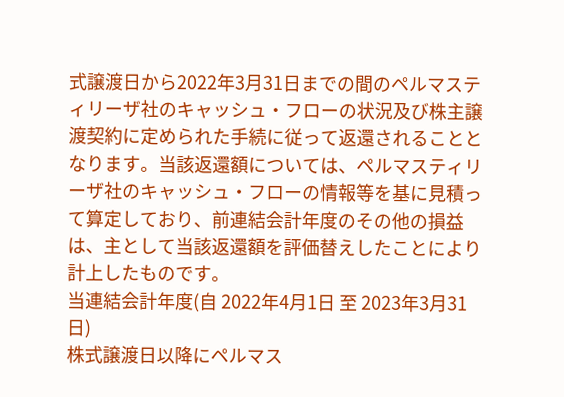式譲渡日から2022年3月31日までの間のペルマスティリーザ社のキャッシュ・フローの状況及び株主譲渡契約に定められた手続に従って返還されることとなります。当該返還額については、ペルマスティリーザ社のキャッシュ・フローの情報等を基に見積って算定しており、前連結会計年度のその他の損益は、主として当該返還額を評価替えしたことにより計上したものです。
当連結会計年度(自 2022年4月1日 至 2023年3月31日)
株式譲渡日以降にペルマス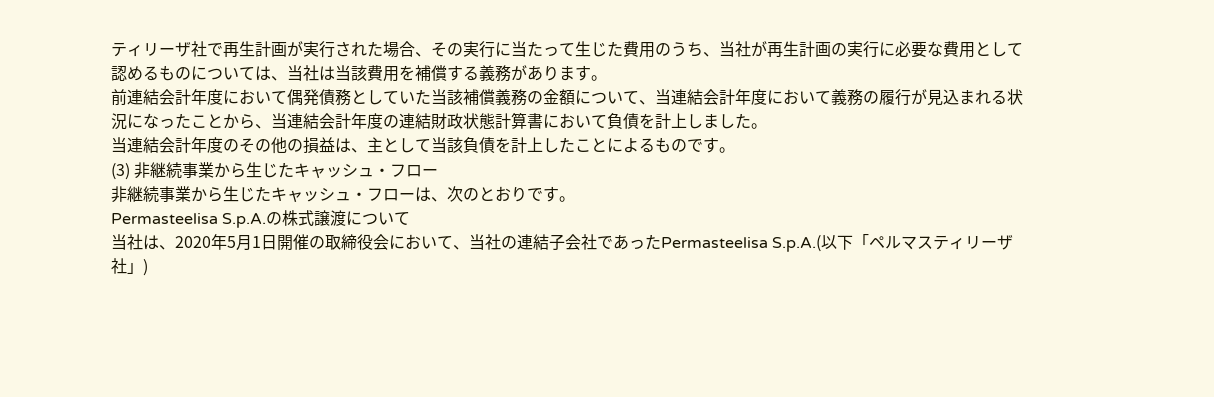ティリーザ社で再生計画が実行された場合、その実行に当たって生じた費用のうち、当社が再生計画の実行に必要な費用として認めるものについては、当社は当該費用を補償する義務があります。
前連結会計年度において偶発債務としていた当該補償義務の金額について、当連結会計年度において義務の履行が見込まれる状況になったことから、当連結会計年度の連結財政状態計算書において負債を計上しました。
当連結会計年度のその他の損益は、主として当該負債を計上したことによるものです。
(3) 非継続事業から生じたキャッシュ・フロー
非継続事業から生じたキャッシュ・フローは、次のとおりです。
Permasteelisa S.p.A.の株式譲渡について
当社は、2020年5月1日開催の取締役会において、当社の連結子会社であったPermasteelisa S.p.A.(以下「ペルマスティリーザ社」)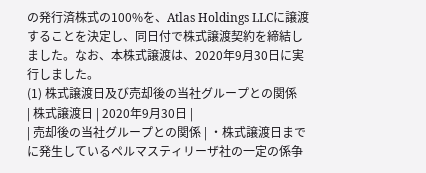の発行済株式の100%を、Atlas Holdings LLCに譲渡することを決定し、同日付で株式譲渡契約を締結しました。なお、本株式譲渡は、2020年9月30日に実行しました。
(1) 株式譲渡日及び売却後の当社グループとの関係
| 株式譲渡日 | 2020年9月30日 |
| 売却後の当社グループとの関係 | ・株式譲渡日までに発生しているペルマスティリーザ社の一定の係争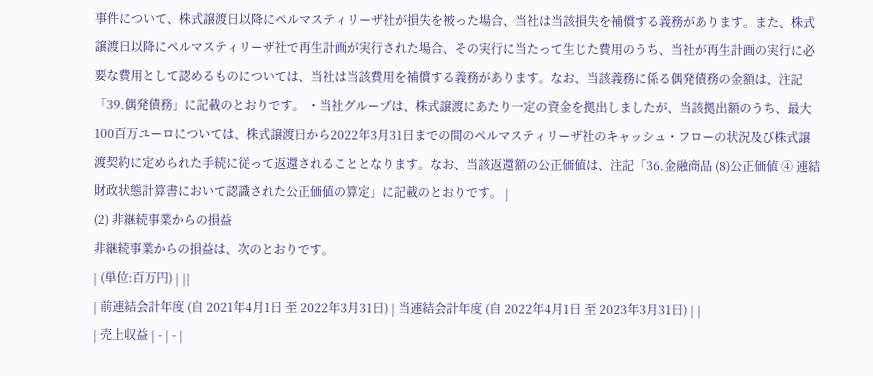事件について、株式譲渡日以降にペルマスティリーザ社が損失を被った場合、当社は当該損失を補償する義務があります。また、株式譲渡日以降にペルマスティリーザ社で再生計画が実行された場合、その実行に当たって生じた費用のうち、当社が再生計画の実行に必要な費用として認めるものについては、当社は当該費用を補償する義務があります。なお、当該義務に係る偶発債務の金額は、注記「39.偶発債務」に記載のとおりです。 ・当社グループは、株式譲渡にあたり一定の資金を拠出しましたが、当該拠出額のうち、最大100百万ユーロについては、株式譲渡日から2022年3月31日までの間のペルマスティリーザ社のキャッシュ・フローの状況及び株式譲渡契約に定められた手続に従って返還されることとなります。なお、当該返還額の公正価値は、注記「36.金融商品 (8)公正価値 ④ 連結財政状態計算書において認識された公正価値の算定」に記載のとおりです。 |
(2) 非継続事業からの損益
非継続事業からの損益は、次のとおりです。
| (単位:百万円) | ||
| 前連結会計年度 (自 2021年4月1日 至 2022年3月31日) | 当連結会計年度 (自 2022年4月1日 至 2023年3月31日) | |
| 売上収益 | - | - |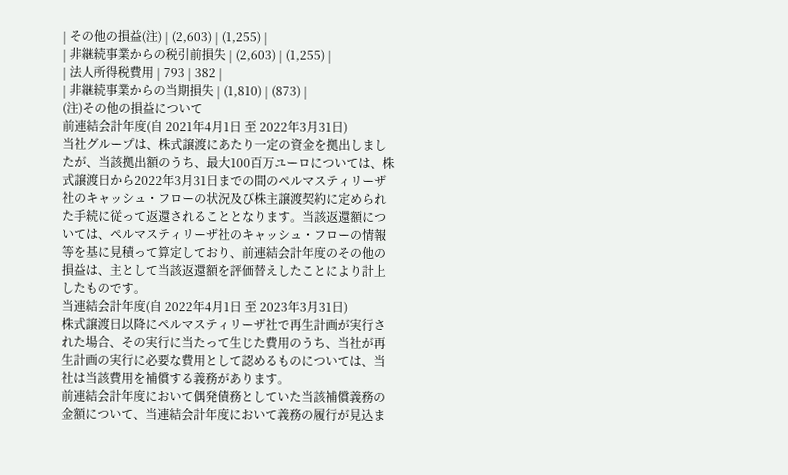| その他の損益(注) | (2,603) | (1,255) |
| 非継続事業からの税引前損失 | (2,603) | (1,255) |
| 法人所得税費用 | 793 | 382 |
| 非継続事業からの当期損失 | (1,810) | (873) |
(注)その他の損益について
前連結会計年度(自 2021年4月1日 至 2022年3月31日)
当社グループは、株式譲渡にあたり一定の資金を拠出しましたが、当該拠出額のうち、最大100百万ユーロについては、株式譲渡日から2022年3月31日までの間のペルマスティリーザ社のキャッシュ・フローの状況及び株主譲渡契約に定められた手続に従って返還されることとなります。当該返還額については、ペルマスティリーザ社のキャッシュ・フローの情報等を基に見積って算定しており、前連結会計年度のその他の損益は、主として当該返還額を評価替えしたことにより計上したものです。
当連結会計年度(自 2022年4月1日 至 2023年3月31日)
株式譲渡日以降にペルマスティリーザ社で再生計画が実行された場合、その実行に当たって生じた費用のうち、当社が再生計画の実行に必要な費用として認めるものについては、当社は当該費用を補償する義務があります。
前連結会計年度において偶発債務としていた当該補償義務の金額について、当連結会計年度において義務の履行が見込ま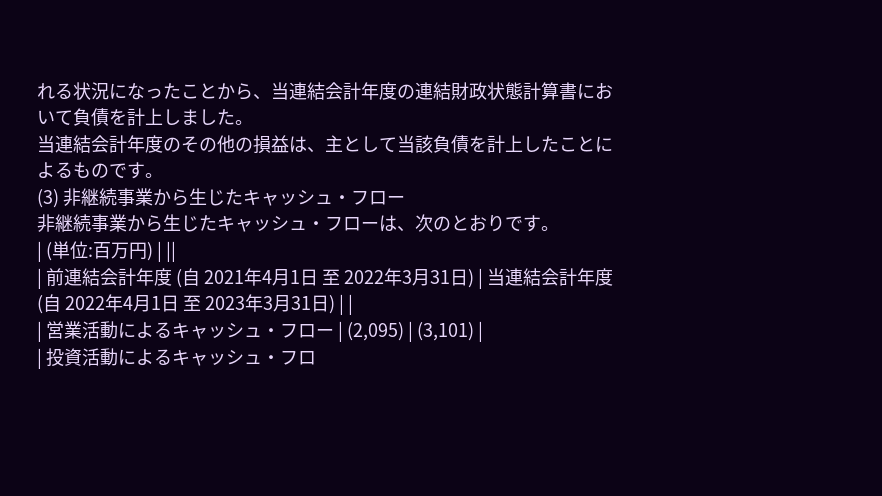れる状況になったことから、当連結会計年度の連結財政状態計算書において負債を計上しました。
当連結会計年度のその他の損益は、主として当該負債を計上したことによるものです。
(3) 非継続事業から生じたキャッシュ・フロー
非継続事業から生じたキャッシュ・フローは、次のとおりです。
| (単位:百万円) | ||
| 前連結会計年度 (自 2021年4月1日 至 2022年3月31日) | 当連結会計年度 (自 2022年4月1日 至 2023年3月31日) | |
| 営業活動によるキャッシュ・フロー | (2,095) | (3,101) |
| 投資活動によるキャッシュ・フロ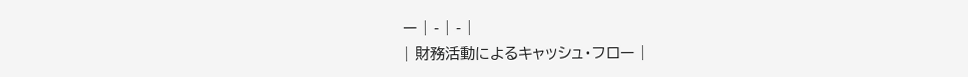ー | - | - |
| 財務活動によるキャッシュ・フロー |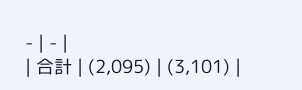- | - |
| 合計 | (2,095) | (3,101) |